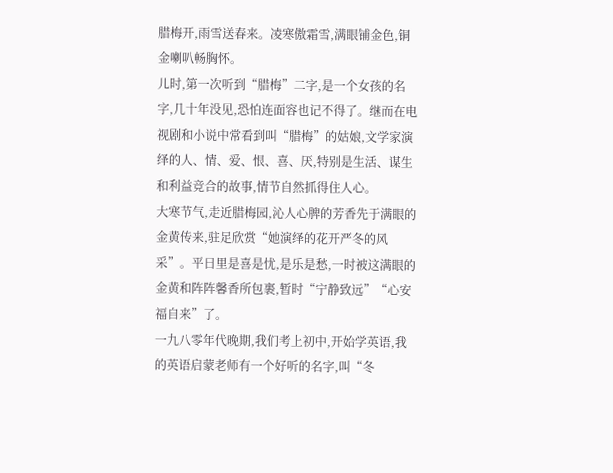腊梅开,雨雪送春来。凌寒傲霜雪,满眼铺金色,铜金喇叭畅胸怀。
儿时,第一次听到“腊梅”二字,是一个女孩的名字,几十年没见,恐怕连面容也记不得了。继而在电视剧和小说中常看到叫“腊梅”的姑娘,文学家演绎的人、情、爱、恨、喜、厌,特别是生活、谋生和利益竞合的故事,情节自然抓得住人心。
大寒节气,走近腊梅园,沁人心脾的芳香先于满眼的金黄传来,驻足欣赏“她演绎的花开严冬的风采”。平日里是喜是忧,是乐是愁,一时被这满眼的金黄和阵阵馨香所包裹,暂时“宁静致远”“心安福自来”了。
一九八零年代晚期,我们考上初中,开始学英语,我的英语启蒙老师有一个好听的名字,叫“冬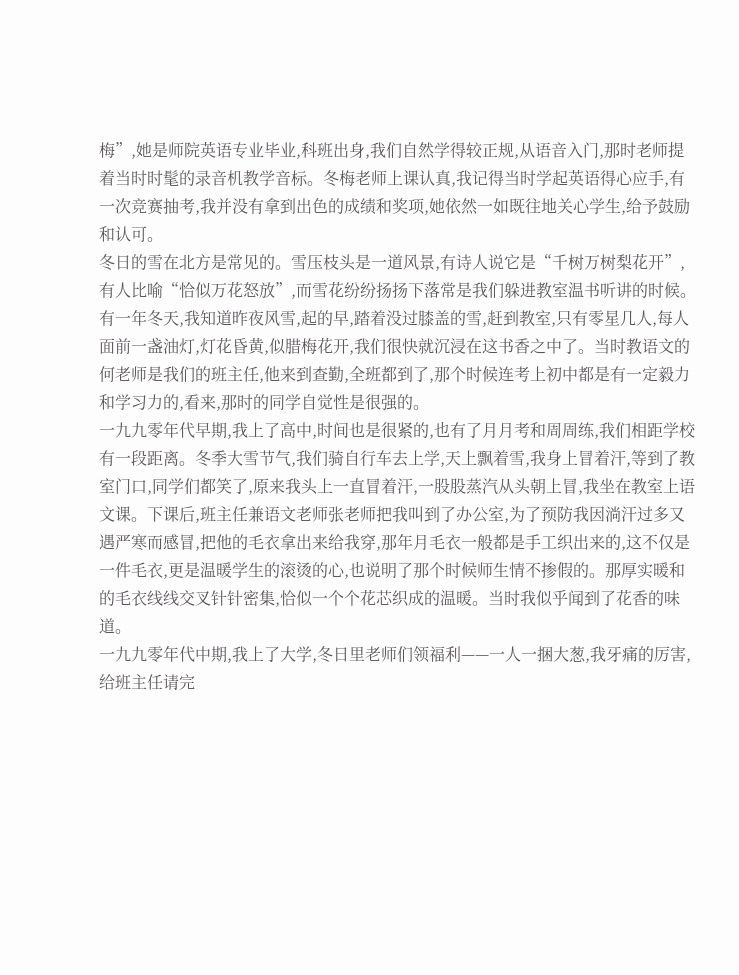梅”,她是师院英语专业毕业,科班出身,我们自然学得较正规,从语音入门,那时老师提着当时时髦的录音机教学音标。冬梅老师上课认真,我记得当时学起英语得心应手,有一次竞赛抽考,我并没有拿到出色的成绩和奖项,她依然一如既往地关心学生,给予鼓励和认可。
冬日的雪在北方是常见的。雪压枝头是一道风景,有诗人说它是“千树万树梨花开”,有人比喻“恰似万花怒放”,而雪花纷纷扬扬下落常是我们躲进教室温书听讲的时候。有一年冬天,我知道昨夜风雪,起的早,踏着没过膝盖的雪,赶到教室,只有零星几人,每人面前一盏油灯,灯花昏黄,似腊梅花开,我们很快就沉浸在这书香之中了。当时教语文的何老师是我们的班主任,他来到查勤,全班都到了,那个时候连考上初中都是有一定毅力和学习力的,看来,那时的同学自觉性是很强的。
一九九零年代早期,我上了高中,时间也是很紧的,也有了月月考和周周练,我们相距学校有一段距离。冬季大雪节气,我们骑自行车去上学,天上飘着雪,我身上冒着汗,等到了教室门口,同学们都笑了,原来我头上一直冒着汗,一股股蒸汽从头朝上冒,我坐在教室上语文课。下课后,班主任兼语文老师张老师把我叫到了办公室,为了预防我因淌汗过多又遇严寒而感冒,把他的毛衣拿出来给我穿,那年月毛衣一般都是手工织出来的,这不仅是一件毛衣,更是温暖学生的滚烫的心,也说明了那个时候师生情不掺假的。那厚实暖和的毛衣线线交叉针针密集,恰似一个个花芯织成的温暖。当时我似乎闻到了花香的味道。
一九九零年代中期,我上了大学,冬日里老师们领福利——一人一捆大葱,我牙痛的厉害,给班主任请完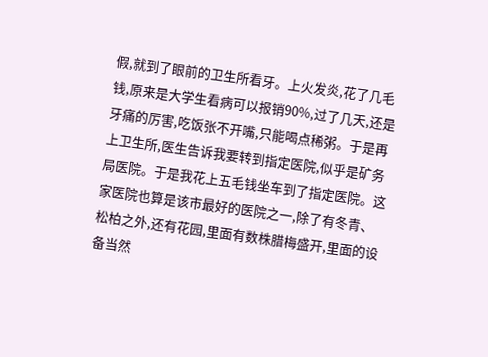假,就到了眼前的卫生所看牙。上火发炎,花了几毛钱,原来是大学生看病可以报销90%,过了几天,还是牙痛的厉害,吃饭张不开嘴,只能喝点稀粥。于是再上卫生所,医生告诉我要转到指定医院,似乎是矿务局医院。于是我花上五毛钱坐车到了指定医院。这家医院也算是该市最好的医院之一,除了有冬青、松柏之外,还有花园,里面有数株腊梅盛开,里面的设备当然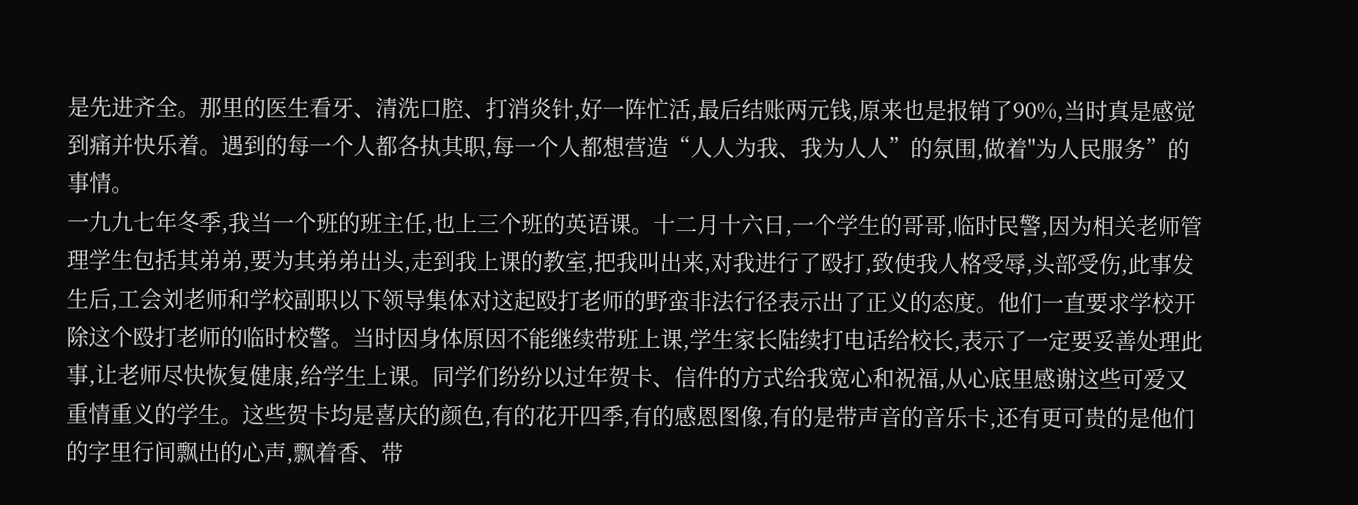是先进齐全。那里的医生看牙、清洗口腔、打消炎针,好一阵忙活,最后结账两元钱,原来也是报销了90%,当时真是感觉到痛并快乐着。遇到的每一个人都各执其职,每一个人都想营造“人人为我、我为人人”的氛围,做着"为人民服务”的事情。
一九九七年冬季,我当一个班的班主任,也上三个班的英语课。十二月十六日,一个学生的哥哥,临时民警,因为相关老师管理学生包括其弟弟,要为其弟弟出头,走到我上课的教室,把我叫出来,对我进行了殴打,致使我人格受辱,头部受伤,此事发生后,工会刘老师和学校副职以下领导集体对这起殴打老师的野蛮非法行径表示出了正义的态度。他们一直要求学校开除这个殴打老师的临时校警。当时因身体原因不能继续带班上课,学生家长陆续打电话给校长,表示了一定要妥善处理此事,让老师尽快恢复健康,给学生上课。同学们纷纷以过年贺卡、信件的方式给我宽心和祝福,从心底里感谢这些可爱又重情重义的学生。这些贺卡均是喜庆的颜色,有的花开四季,有的感恩图像,有的是带声音的音乐卡,还有更可贵的是他们的字里行间飘出的心声,飘着香、带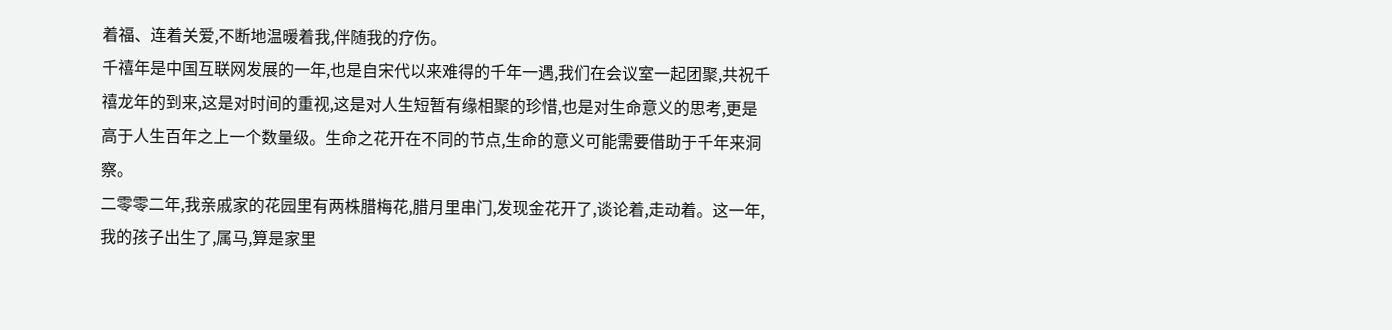着福、连着关爱,不断地温暖着我,伴随我的疗伤。
千禧年是中国互联网发展的一年,也是自宋代以来难得的千年一遇,我们在会议室一起团聚,共祝千禧龙年的到来,这是对时间的重视,这是对人生短暂有缘相聚的珍惜,也是对生命意义的思考,更是高于人生百年之上一个数量级。生命之花开在不同的节点,生命的意义可能需要借助于千年来洞察。
二零零二年,我亲戚家的花园里有两株腊梅花,腊月里串门,发现金花开了,谈论着,走动着。这一年,我的孩子出生了,属马,算是家里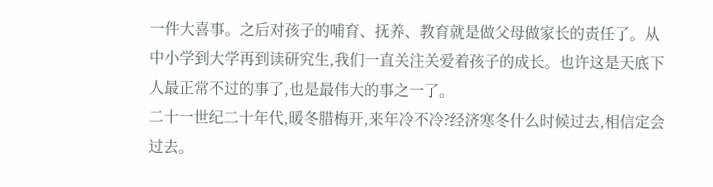一件大喜事。之后对孩子的哺育、抚养、教育就是做父母做家长的责任了。从中小学到大学再到读研究生,我们一直关注关爱着孩子的成长。也许这是天底下人最正常不过的事了,也是最伟大的事之一了。
二十一世纪二十年代,暖冬腊梅开,来年冷不冷?经济寒冬什么时候过去,相信定会过去。